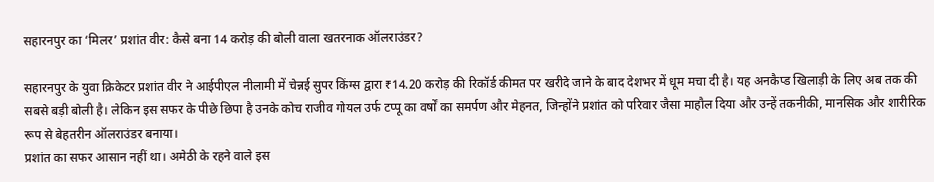सहारनपुर का ‘मिलर’ प्रशांत वीर: कैसे बना 14 करोड़ की बोली वाला खतरनाक ऑलराउंडर?

सहारनपुर के युवा क्रिकेटर प्रशांत वीर ने आईपीएल नीलामी में चेन्नई सुपर किंग्स द्वारा ₹14.20 करोड़ की रिकॉर्ड कीमत पर खरीदे जाने के बाद देशभर में धूम मचा दी है। यह अनकैप्ड खिलाड़ी के लिए अब तक की सबसे बड़ी बोली है। लेकिन इस सफर के पीछे छिपा है उनके कोच राजीव गोयल उर्फ टप्पू का वर्षों का समर्पण और मेहनत, जिन्होंने प्रशांत को परिवार जैसा माहौल दिया और उन्हें तकनीकी, मानसिक और शारीरिक रूप से बेहतरीन ऑलराउंडर बनाया।
प्रशांत का सफर आसान नहीं था। अमेठी के रहने वाले इस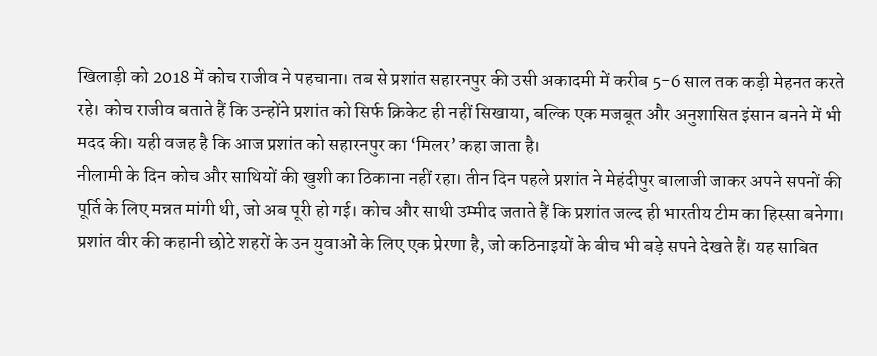खिलाड़ी को 2018 में कोच राजीव ने पहचाना। तब से प्रशांत सहारनपुर की उसी अकादमी में करीब 5-6 साल तक कड़ी मेहनत करते रहे। कोच राजीव बताते हैं कि उन्होंने प्रशांत को सिर्फ क्रिकेट ही नहीं सिखाया, बल्कि एक मजबूत और अनुशासित इंसान बनने में भी मदद की। यही वजह है कि आज प्रशांत को सहारनपुर का ‘मिलर’ कहा जाता है।
नीलामी के दिन कोच और साथियों की खुशी का ठिकाना नहीं रहा। तीन दिन पहले प्रशांत ने मेहंदीपुर बालाजी जाकर अपने सपनों की पूर्ति के लिए मन्नत मांगी थी, जो अब पूरी हो गई। कोच और साथी उम्मीद जताते हैं कि प्रशांत जल्द ही भारतीय टीम का हिस्सा बनेगा।
प्रशांत वीर की कहानी छोटे शहरों के उन युवाओं के लिए एक प्रेरणा है, जो कठिनाइयों के बीच भी बड़े सपने देखते हैं। यह साबित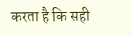करता है कि सही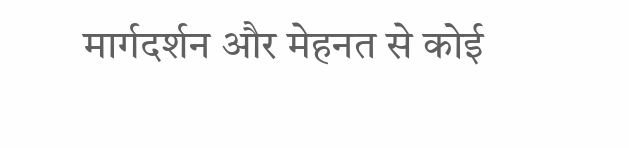मार्गदर्शन और मेहनत से कोई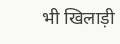भी खिलाड़ी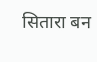सितारा बन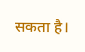सकता है।